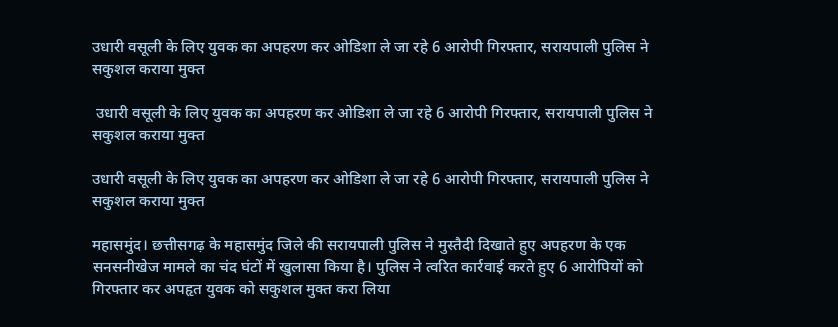उधारी वसूली के लिए युवक का अपहरण कर ओडिशा ले जा रहे 6 आरोपी गिरफ्तार, सरायपाली पुलिस ने सकुशल कराया मुक्त

 उधारी वसूली के लिए युवक का अपहरण कर ओडिशा ले जा रहे 6 आरोपी गिरफ्तार, सरायपाली पुलिस ने सकुशल कराया मुक्त

उधारी वसूली के लिए युवक का अपहरण कर ओडिशा ले जा रहे 6 आरोपी गिरफ्तार, सरायपाली पुलिस ने सकुशल कराया मुक्त

महासमुंद। छत्तीसगढ़ के महासमुंद जिले की सरायपाली पुलिस ने मुस्तैदी दिखाते हुए अपहरण के एक सनसनीखेज मामले का चंद घंटों में खुलासा किया है। पुलिस ने त्वरित कार्रवाई करते हुए 6 आरोपियों को गिरफ्तार कर अपहृत युवक को सकुशल मुक्त करा लिया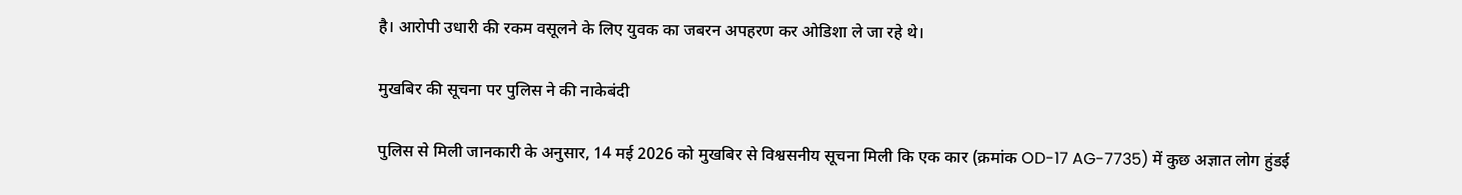है। आरोपी उधारी की रकम वसूलने के लिए युवक का जबरन अपहरण कर ओडिशा ले जा रहे थे।

मुखबिर की सूचना पर पुलिस ने की नाकेबंदी

पुलिस से मिली जानकारी के अनुसार, 14 मई 2026 को मुखबिर से विश्वसनीय सूचना मिली कि एक कार (क्रमांक OD-17 AG-7735) में कुछ अज्ञात लोग हुंडई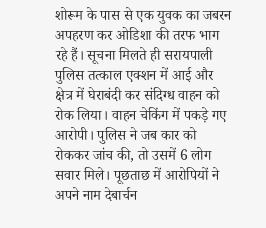शोरूम के पास से एक युवक का जबरन अपहरण कर ओडिशा की तरफ भाग रहे हैं। सूचना मिलते ही सरायपाली पुलिस तत्काल एक्शन में आई और क्षेत्र में घेराबंदी कर संदिग्ध वाहन को रोक लिया। वाहन चेकिंग में पकड़े गए आरोपी। पुलिस ने जब कार को रोककर जांच की, तो उसमें 6 लोग सवार मिले। पूछताछ में आरोपियों ने अपने नाम देबार्चन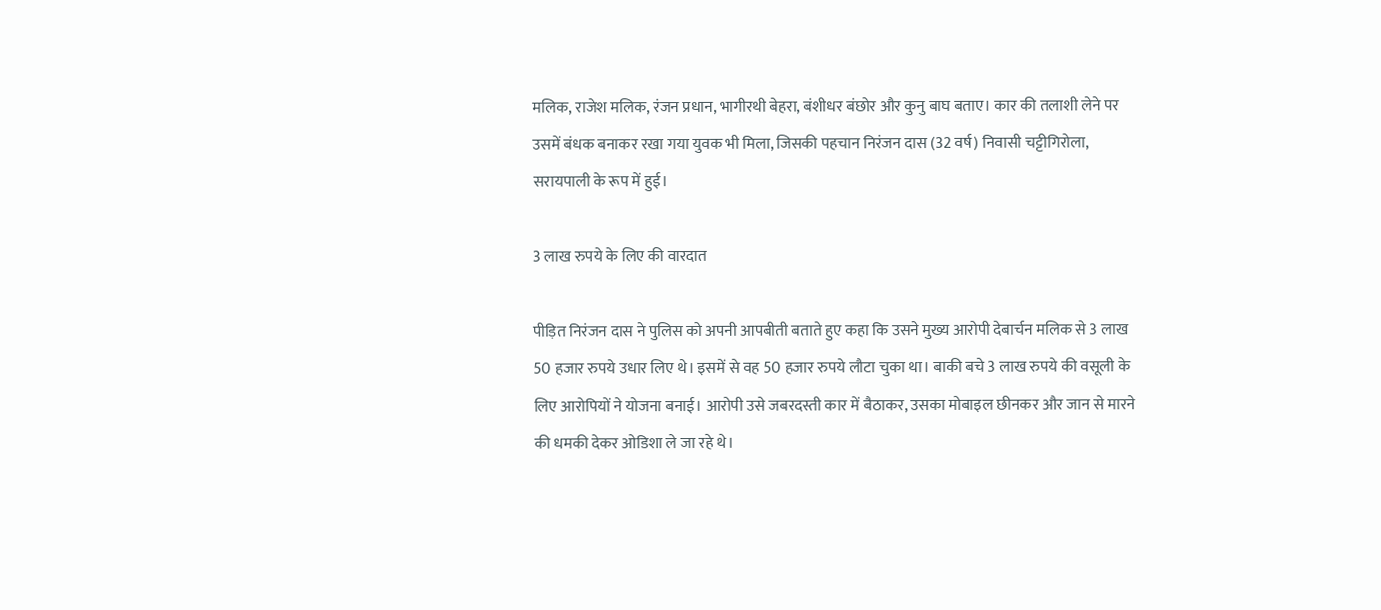मलिक, राजेश मलिक, रंजन प्रधान, भागीरथी बेहरा, बंशीधर बंछोर और कुनु बाघ बताए। कार की तलाशी लेने पर उसमें बंधक बनाकर रखा गया युवक भी मिला, जिसकी पहचान निरंजन दास (32 वर्ष) निवासी चट्टीगिरोला, सरायपाली के रूप में हुई।

3 लाख रुपये के लिए की वारदात

पीड़ित निरंजन दास ने पुलिस को अपनी आपबीती बताते हुए कहा कि उसने मुख्य आरोपी देबार्चन मलिक से 3 लाख 50 हजार रुपये उधार लिए थे। इसमें से वह 50 हजार रुपये लौटा चुका था। बाकी बचे 3 लाख रुपये की वसूली के लिए आरोपियों ने योजना बनाई। आरोपी उसे जबरदस्ती कार में बैठाकर, उसका मोबाइल छीनकर और जान से मारने की धमकी देकर ओडिशा ले जा रहे थे।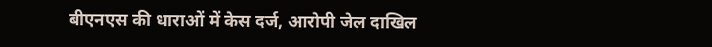बीएनएस की धाराओं में केस दर्ज, आरोपी जेल दाखिल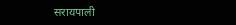सरायपाली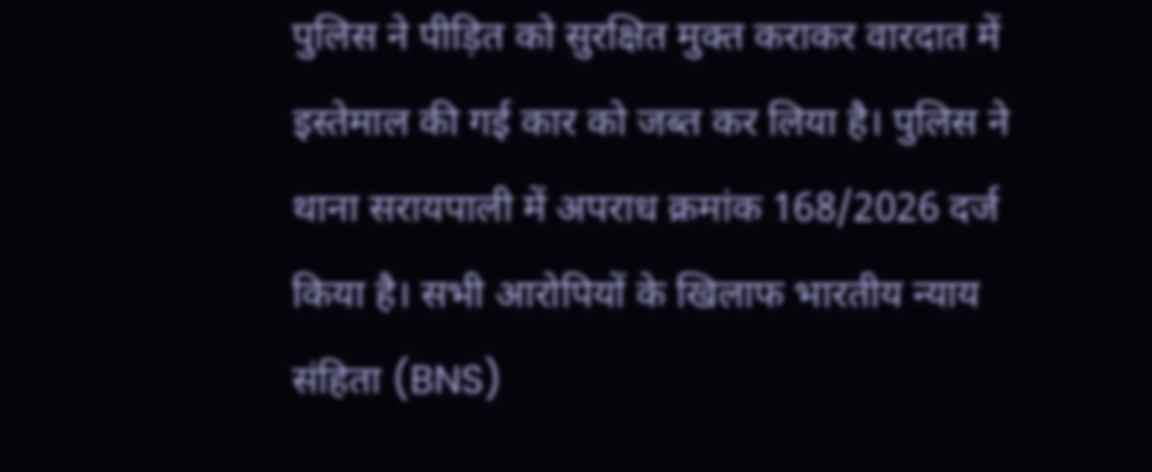पुलिस ने पीड़ित को सुरक्षित मुक्त कराकर वारदात में इस्तेमाल की गई कार को जब्त कर लिया है। पुलिस ने थाना सरायपाली में अपराध क्रमांक 168/2026 दर्ज किया है। सभी आरोपियों के खिलाफ भारतीय न्याय संहिता (BNS)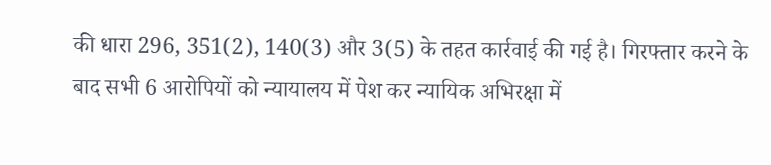की धारा 296, 351(2), 140(3) और 3(5) के तहत कार्रवाई की गई है। गिरफ्तार करने के बाद सभी 6 आरोपियों को न्यायालय में पेश कर न्यायिक अभिरक्षा में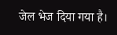जेल भेज दिया गया है।